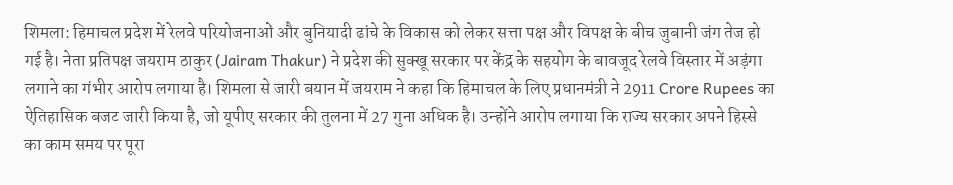शिमला: हिमाचल प्रदेश में रेलवे परियोजनाओं और बुनियादी ढांचे के विकास को लेकर सत्ता पक्ष और विपक्ष के बीच जुबानी जंग तेज हो गई है। नेता प्रतिपक्ष जयराम ठाकुर (Jairam Thakur) ने प्रदेश की सुक्खू सरकार पर केंद्र के सहयोग के बावजूद रेलवे विस्तार में अड़ंगा लगाने का गंभीर आरोप लगाया है। शिमला से जारी बयान में जयराम ने कहा कि हिमाचल के लिए प्रधानमंत्री ने 2911 Crore Rupees का ऐतिहासिक बजट जारी किया है, जो यूपीए सरकार की तुलना में 27 गुना अधिक है। उन्होंने आरोप लगाया कि राज्य सरकार अपने हिस्से का काम समय पर पूरा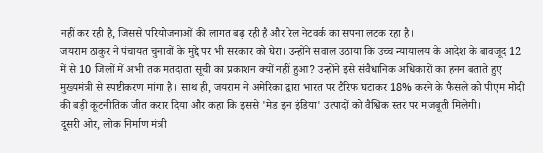नहीं कर रही है, जिससे परियोजनाओं की लागत बढ़ रही है और रेल नेटवर्क का सपना लटक रहा है।
जयराम ठाकुर ने पंचायत चुनावों के मुद्दे पर भी सरकार को घेरा। उन्होंने सवाल उठाया कि उच्च न्यायालय के आदेश के बावजूद 12 में से 10 जिलों में अभी तक मतदाता सूची का प्रकाशन क्यों नहीं हुआ? उन्होंने इसे संवैधानिक अधिकारों का हनन बताते हुए मुख्यमंत्री से स्पष्टीकरण मांगा है। साथ ही, जयराम ने अमेरिका द्वारा भारत पर टैरिफ घटाकर 18% करने के फैसले को पीएम मोदी की बड़ी कूटनीतिक जीत करार दिया और कहा कि इससे 'मेड इन इंडिया' उत्पादों को वैश्विक स्तर पर मजबूती मिलेगी।
दूसरी ओर, लोक निर्माण मंत्री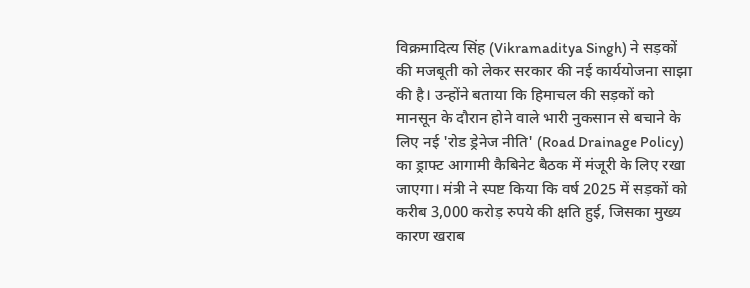विक्रमादित्य सिंह (Vikramaditya Singh) ने सड़कों की मजबूती को लेकर सरकार की नई कार्ययोजना साझा की है। उन्होंने बताया कि हिमाचल की सड़कों को मानसून के दौरान होने वाले भारी नुकसान से बचाने के लिए नई 'रोड ड्रेनेज नीति' (Road Drainage Policy) का ड्राफ्ट आगामी कैबिनेट बैठक में मंजूरी के लिए रखा जाएगा। मंत्री ने स्पष्ट किया कि वर्ष 2025 में सड़कों को करीब 3,000 करोड़ रुपये की क्षति हुई, जिसका मुख्य कारण खराब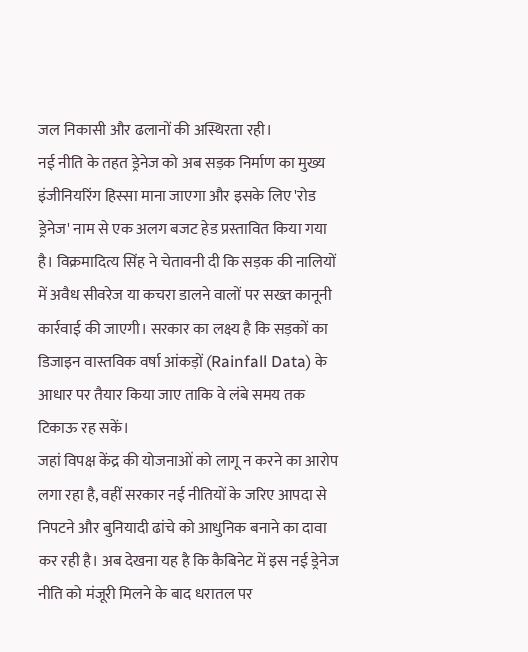जल निकासी और ढलानों की अस्थिरता रही।
नई नीति के तहत ड्रेनेज को अब सड़क निर्माण का मुख्य इंजीनियरिंग हिस्सा माना जाएगा और इसके लिए 'रोड ड्रेनेज' नाम से एक अलग बजट हेड प्रस्तावित किया गया है। विक्रमादित्य सिंह ने चेतावनी दी कि सड़क की नालियों में अवैध सीवरेज या कचरा डालने वालों पर सख्त कानूनी कार्रवाई की जाएगी। सरकार का लक्ष्य है कि सड़कों का डिजाइन वास्तविक वर्षा आंकड़ों (Rainfall Data) के आधार पर तैयार किया जाए ताकि वे लंबे समय तक टिकाऊ रह सकें।
जहां विपक्ष केंद्र की योजनाओं को लागू न करने का आरोप लगा रहा है, वहीं सरकार नई नीतियों के जरिए आपदा से निपटने और बुनियादी ढांचे को आधुनिक बनाने का दावा कर रही है। अब देखना यह है कि कैबिनेट में इस नई ड्रेनेज नीति को मंजूरी मिलने के बाद धरातल पर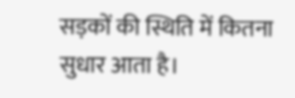सड़कों की स्थिति में कितना सुधार आता है।